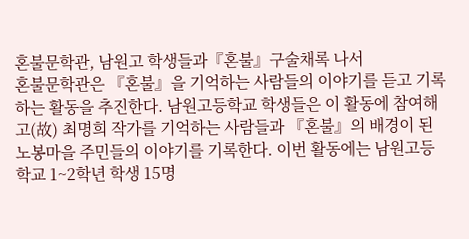혼불문학관, 남원고 학생들과『혼불』구술채록 나서
혼불문학관은 『혼불』을 기억하는 사람들의 이야기를 듣고 기록하는 활동을 추진한다. 남원고등학교 학생들은 이 활동에 참여해 고(故) 최명희 작가를 기억하는 사람들과 『혼불』의 배경이 된 노봉마을 주민들의 이야기를 기록한다. 이번 활동에는 남원고등학교 1~2학년 학생 15명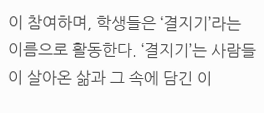이 참여하며, 학생들은 ‘결지기’라는 이름으로 활동한다. ‘결지기’는 사람들이 살아온 삶과 그 속에 담긴 이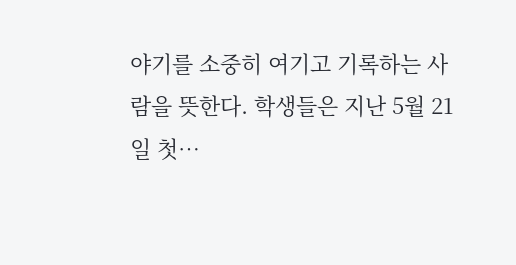야기를 소중히 여기고 기록하는 사람을 뜻한다. 학생들은 지난 5월 21일 첫…